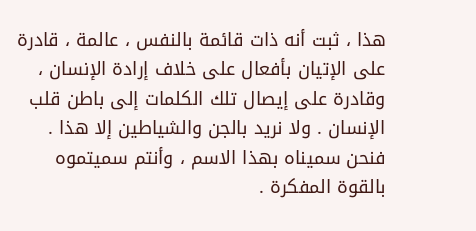هذا ، ثبت أنه ذات قائمة بالنفس ، عالمة ، قادرة على الإتيان بأفعال على خلاف إرادة الإنسان ، وقادرة على إيصال تلك الكلمات إلى باطن قلب الإنسان . ولا نريد بالجن والشياطين إلا هذا . فنحن سميناه بهذا الاسم ، وأنتم سميتموه بالقوة المفكرة .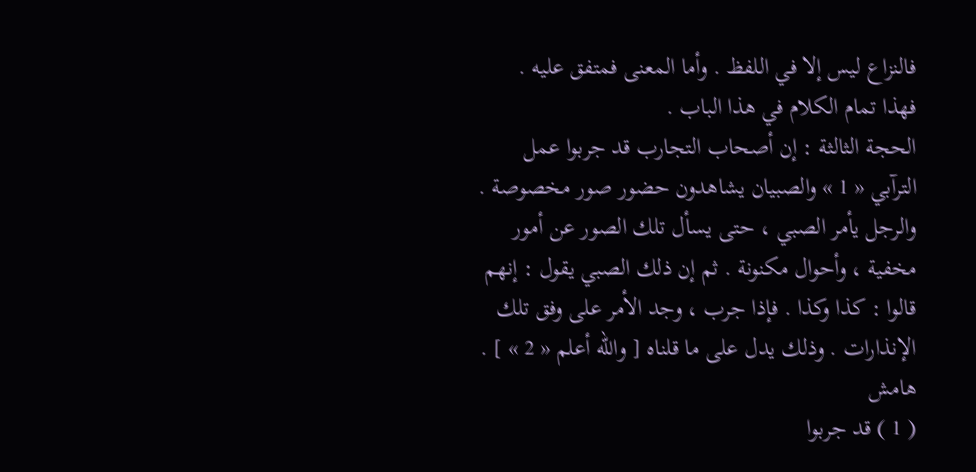فالنزاع ليس إلا في اللفظ . وأما المعنى فمتفق عليه .
فهذا تمام الكلام في هذا الباب .
الحجة الثالثة : إن أصحاب التجارب قد جربوا عمل الترآبي « 1 » والصبيان يشاهدون حضور صور مخصوصة . والرجل يأمر الصبي ، حتى يسأل تلك الصور عن أمور مخفية ، وأحوال مكنونة . ثم إن ذلك الصبي يقول : إنهم قالوا : كذا وكذا . فإذا جرب ، وجد الأمر على وفق تلك الإنذارات . وذلك يدل على ما قلناه [ واللّه أعلم « 2 » ] .
هامش
( 1 ) قد جربوا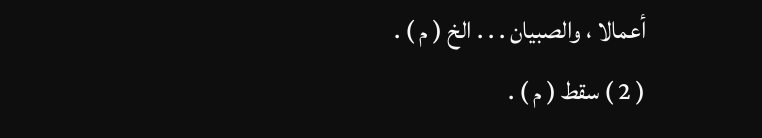أعمالا ، والصبيان . . . الخ ( م ) .
( 2 ) سقط ( م ) .